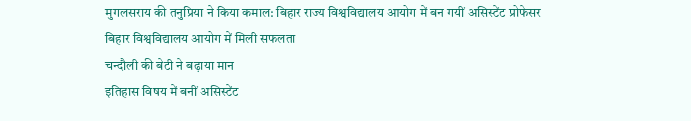मुगलसराय की तनुप्रिया ने किया कमाल: बिहार राज्य विश्वविद्यालय आयोग में बन गयीं असिस्टेंट प्रोफेसर
बिहार विश्वविद्यालय आयोग में मिली सफलता
चन्दौली की बेटी ने बढ़ाया मान
इतिहास विषय में बनीं असिस्टेंट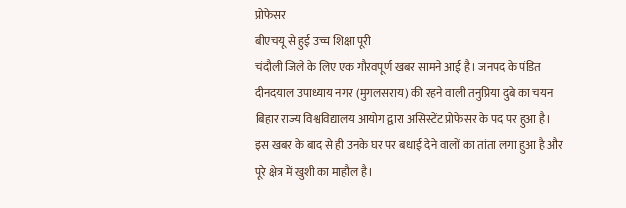प्रोफेसर
बीएचयू से हुई उच्च शिक्षा पूरी
चंदौली जिले के लिए एक गौरवपूर्ण खबर सामने आई है। जनपद के पंडित दीनदयाल उपाध्याय नगर (मुगलसराय) की रहने वाली तनुप्रिया दुबे का चयन बिहार राज्य विश्वविद्यालय आयोग द्वारा असिस्टेंट प्रोफेसर के पद पर हुआ है। इस खबर के बाद से ही उनके घर पर बधाई देने वालों का तांता लगा हुआ है और पूरे क्षेत्र में खुशी का माहौल है।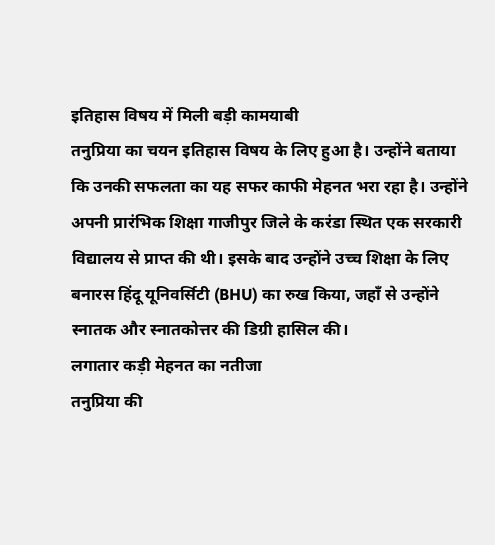इतिहास विषय में मिली बड़ी कामयाबी
तनुप्रिया का चयन इतिहास विषय के लिए हुआ है। उन्होंने बताया कि उनकी सफलता का यह सफर काफी मेहनत भरा रहा है। उन्होंने अपनी प्रारंभिक शिक्षा गाजीपुर जिले के करंडा स्थित एक सरकारी विद्यालय से प्राप्त की थी। इसके बाद उन्होंने उच्च शिक्षा के लिए बनारस हिंदू यूनिवर्सिटी (BHU) का रुख किया, जहाँ से उन्होंने स्नातक और स्नातकोत्तर की डिग्री हासिल की।
लगातार कड़ी मेहनत का नतीजा
तनुप्रिया की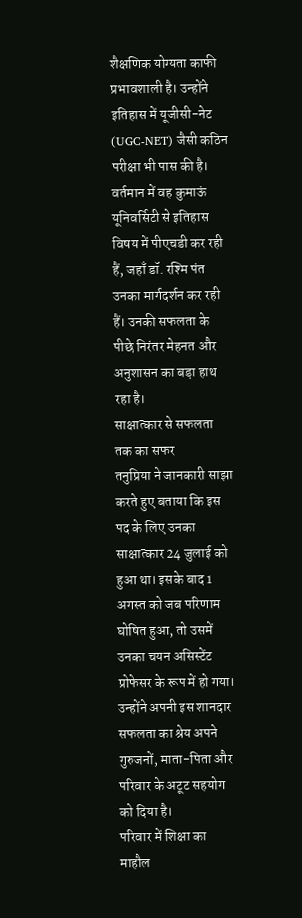शैक्षणिक योग्यता काफी प्रभावशाली है। उन्होंने इतिहास में यूजीसी-नेट (UGC-NET) जैसी कठिन परीक्षा भी पास की है। वर्तमान में वह कुमाऊं यूनिवर्सिटी से इतिहास विषय में पीएचडी कर रही हैं, जहाँ डॉ. रश्मि पंत उनका मार्गदर्शन कर रही हैं। उनकी सफलता के पीछे निरंतर मेहनत और अनुशासन का बड़ा हाथ रहा है।
साक्षात्कार से सफलता तक का सफर
तनुप्रिया ने जानकारी साझा करते हुए बताया कि इस पद के लिए उनका साक्षात्कार 24 जुलाई को हुआ था। इसके बाद 1 अगस्त को जब परिणाम घोषित हुआ, तो उसमें उनका चयन असिस्टेंट प्रोफेसर के रूप में हो गया। उन्होंने अपनी इस शानदार सफलता का श्रेय अपने गुरुजनों, माता-पिता और परिवार के अटूट सहयोग को दिया है।
परिवार में शिक्षा का माहौल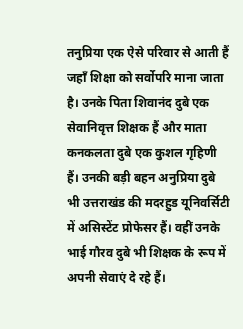तनुप्रिया एक ऐसे परिवार से आती हैं जहाँ शिक्षा को सर्वोपरि माना जाता है। उनके पिता शिवानंद दुबे एक सेवानिवृत्त शिक्षक हैं और माता कनकलता दुबे एक कुशल गृहिणी हैं। उनकी बड़ी बहन अनुप्रिया दुबे भी उत्तराखंड की मदरहुड यूनिवर्सिटी में असिस्टेंट प्रोफेसर हैं। वहीं उनके भाई गौरव दुबे भी शिक्षक के रूप में अपनी सेवाएं दे रहे हैं।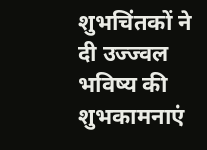शुभचिंतकों ने दी उज्ज्वल भविष्य की शुभकामनाएं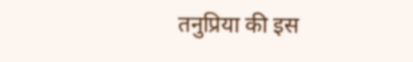तनुप्रिया की इस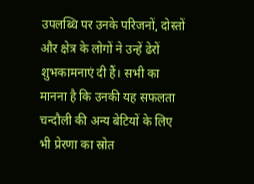उपलब्धि पर उनके परिजनों, दोस्तों और क्षेत्र के लोगों ने उन्हें ढेरों शुभकामनाएं दी हैं। सभी का मानना है कि उनकी यह सफलता चन्दौली की अन्य बेटियों के लिए भी प्रेरणा का स्रोत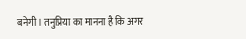बनेगी। तनुप्रिया का मानना है कि अगर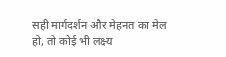सही मार्गदर्शन और मेहनत का मेल हो, तो कोई भी लक्ष्य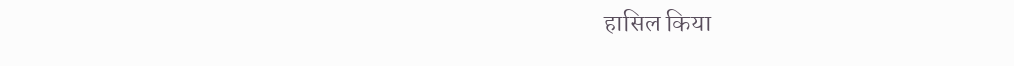हासिल किया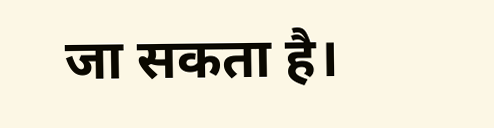जा सकता है।